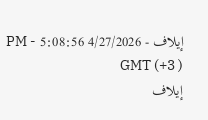إيلاف - 4/27/2026 5:08:56 PM - GMT (+3 )
إيلاف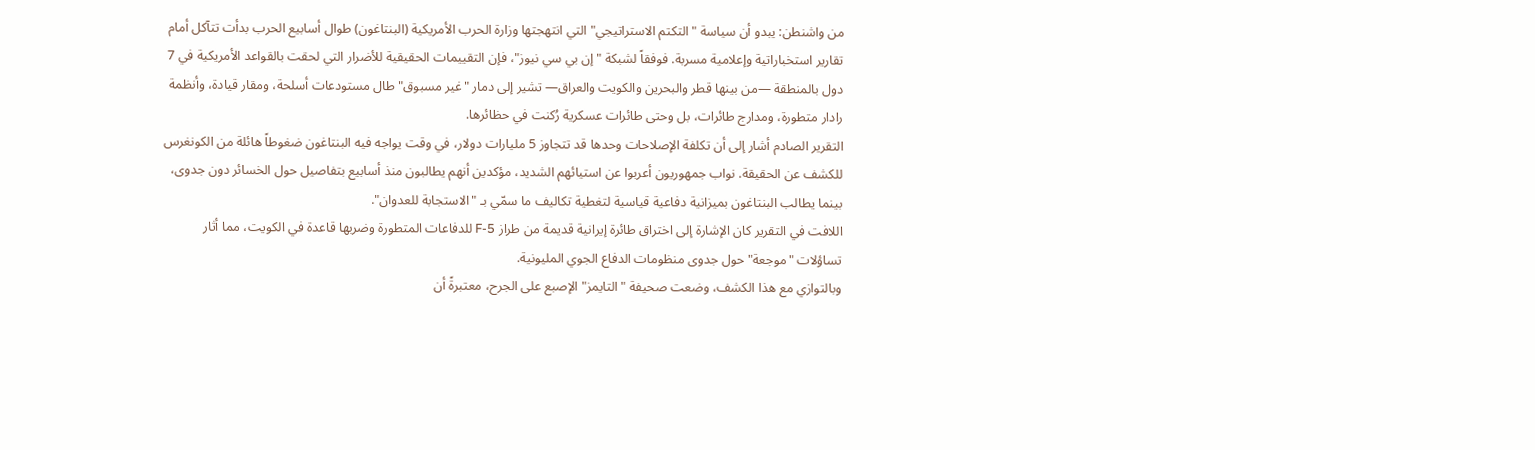من واشنطن: يبدو أن سياسة "التكتم الاستراتيجي" التي انتهجتها وزارة الحرب الأمريكية (البنتاغون) طوال أسابيع الحرب بدأت تتآكل أمام تقارير استخباراتية وإعلامية مسربة. فوفقاً لشبكة "إن بي سي نيوز"، فإن التقييمات الحقيقية للأضرار التي لحقت بالقواعد الأمريكية في 7 دول بالمنطقة —من بينها قطر والبحرين والكويت والعراق— تشير إلى دمار "غير مسبوق" طال مستودعات أسلحة، ومقار قيادة، وأنظمة رادار متطورة، ومدارج طائرات، بل وحتى طائرات عسكرية رُكنت في حظائرها.
التقرير الصادم أشار إلى أن تكلفة الإصلاحات وحدها قد تتجاوز 5 مليارات دولار، في وقت يواجه فيه البنتاغون ضغوطاً هائلة من الكونغرس للكشف عن الحقيقة. نواب جمهوريون أعربوا عن استيائهم الشديد، مؤكدين أنهم يطالبون منذ أسابيع بتفاصيل حول الخسائر دون جدوى، بينما يطالب البنتاغون بميزانية دفاعية قياسية لتغطية تكاليف ما سمّي بـ "الاستجابة للعدوان".
اللافت في التقرير كان الإشارة إلى اختراق طائرة إيرانية قديمة من طراز F-5 للدفاعات المتطورة وضربها قاعدة في الكويت، مما أثار تساؤلات "موجعة" حول جدوى منظومات الدفاع الجوي المليونية.
وبالتوازي مع هذا الكشف، وضعت صحيفة "التايمز" الإصبع على الجرح، معتبرةً أن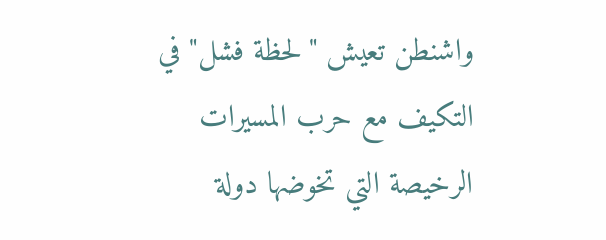واشنطن تعيش "لحظة فشل" في التكيف مع حرب المسيرات الرخيصة التي تخوضها دولة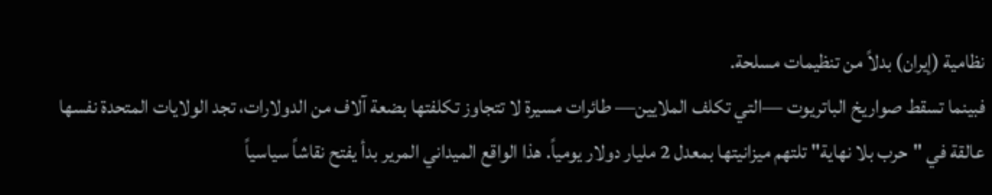نظامية (إيران) بدلاً من تنظيمات مسلحة.
فبينما تسقط صواريخ الباتريوت —التي تكلف الملايين— طائرات مسيرة لا تتجاوز تكلفتها بضعة آلاف من الدولارات، تجد الولايات المتحدة نفسها عالقة في "حرب بلا نهاية" تلتهم ميزانيتها بمعدل 2 مليار دولار يومياً. هذا الواقع الميداني المرير بدأ يفتح نقاشاً سياسياً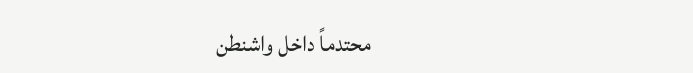محتدماً داخل واشنطن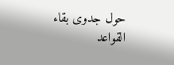حول جدوى بقاء القواعد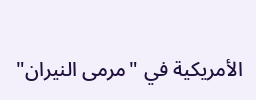الأمريكية في "مرمى النيران"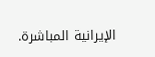الإيرانية المباشرة.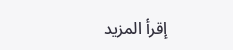إقرأ المزيد